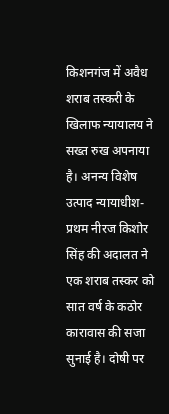किशनगंज में अवैध शराब तस्करी के खिलाफ न्यायालय ने सख्त रुख अपनाया है। अनन्य विशेष उत्पाद न्यायाधीश-प्रथम नीरज किशोर सिंह की अदालत ने एक शराब तस्कर को सात वर्ष के कठोर कारावास की सजा सुनाई है। दोषी पर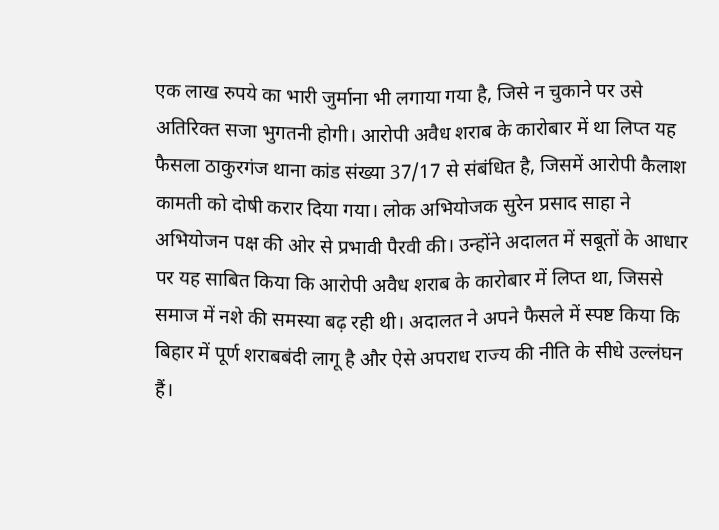एक लाख रुपये का भारी जुर्माना भी लगाया गया है, जिसे न चुकाने पर उसे अतिरिक्त सजा भुगतनी होगी। आरोपी अवैध शराब के कारोबार में था लिप्त यह फैसला ठाकुरगंज थाना कांड संख्या 37/17 से संबंधित है, जिसमें आरोपी कैलाश कामती को दोषी करार दिया गया। लोक अभियोजक सुरेन प्रसाद साहा ने अभियोजन पक्ष की ओर से प्रभावी पैरवी की। उन्होंने अदालत में सबूतों के आधार पर यह साबित किया कि आरोपी अवैध शराब के कारोबार में लिप्त था, जिससे समाज में नशे की समस्या बढ़ रही थी। अदालत ने अपने फैसले में स्पष्ट किया कि बिहार में पूर्ण शराबबंदी लागू है और ऐसे अपराध राज्य की नीति के सीधे उल्लंघन हैं।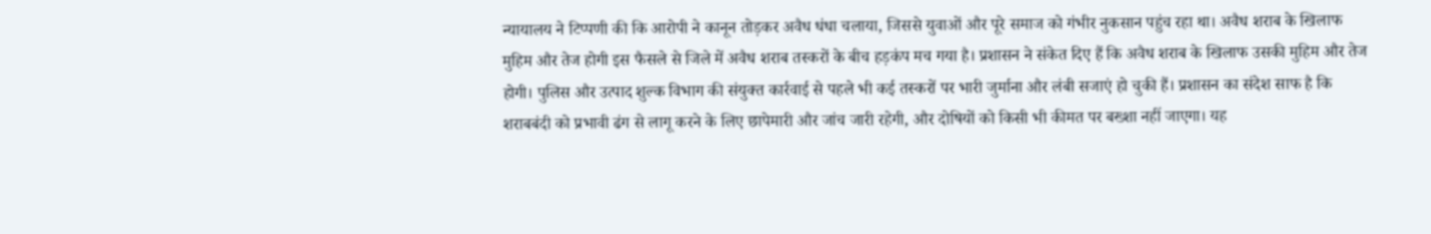न्यायालय ने टिप्पणी की कि आरोपी ने कानून तोड़कर अवैध धंधा चलाया, जिससे युवाओं और पूरे समाज को गंभीर नुकसान पहुंच रहा था। अवैध शराब के खिलाफ मुहिम और तेज होगी इस फैसले से जिले में अवैध शराब तस्करों के बीच हड़कंप मच गया है। प्रशासन ने संकेत दिए हैं कि अवैध शराब के खिलाफ उसकी मुहिम और तेज होगी। पुलिस और उत्पाद शुल्क विभाग की संयुक्त कार्रवाई से पहले भी कई तस्करों पर भारी जुर्माना और लंबी सजाएं हो चुकी हैं। प्रशासन का संदेश साफ है कि शराबबंदी को प्रभावी ढंग से लागू करने के लिए छापेमारी और जांच जारी रहेगी, और दोषियों को किसी भी कीमत पर बख्शा नहीं जाएगा। यह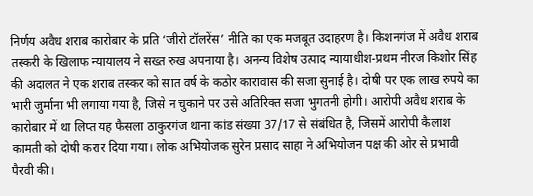निर्णय अवैध शराब कारोबार के प्रति ‘जीरो टॉलरेंस’ नीति का एक मजबूत उदाहरण है। किशनगंज में अवैध शराब तस्करी के खिलाफ न्यायालय ने सख्त रुख अपनाया है। अनन्य विशेष उत्पाद न्यायाधीश-प्रथम नीरज किशोर सिंह की अदालत ने एक शराब तस्कर को सात वर्ष के कठोर कारावास की सजा सुनाई है। दोषी पर एक लाख रुपये का भारी जुर्माना भी लगाया गया है, जिसे न चुकाने पर उसे अतिरिक्त सजा भुगतनी होगी। आरोपी अवैध शराब के कारोबार में था लिप्त यह फैसला ठाकुरगंज थाना कांड संख्या 37/17 से संबंधित है, जिसमें आरोपी कैलाश कामती को दोषी करार दिया गया। लोक अभियोजक सुरेन प्रसाद साहा ने अभियोजन पक्ष की ओर से प्रभावी पैरवी की।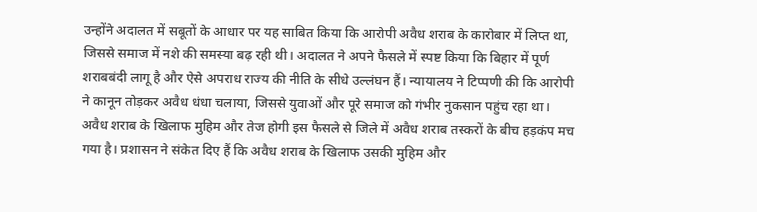उन्होंने अदालत में सबूतों के आधार पर यह साबित किया कि आरोपी अवैध शराब के कारोबार में लिप्त था, जिससे समाज में नशे की समस्या बढ़ रही थी। अदालत ने अपने फैसले में स्पष्ट किया कि बिहार में पूर्ण शराबबंदी लागू है और ऐसे अपराध राज्य की नीति के सीधे उल्लंघन हैं। न्यायालय ने टिप्पणी की कि आरोपी ने कानून तोड़कर अवैध धंधा चलाया, जिससे युवाओं और पूरे समाज को गंभीर नुकसान पहुंच रहा था। अवैध शराब के खिलाफ मुहिम और तेज होगी इस फैसले से जिले में अवैध शराब तस्करों के बीच हड़कंप मच गया है। प्रशासन ने संकेत दिए हैं कि अवैध शराब के खिलाफ उसकी मुहिम और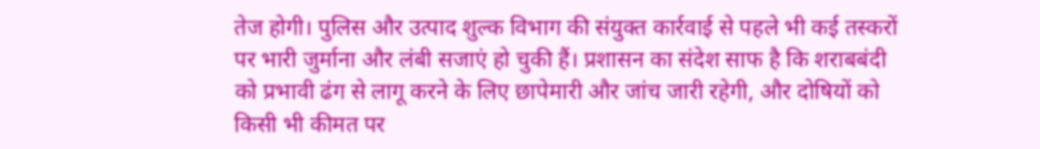तेज होगी। पुलिस और उत्पाद शुल्क विभाग की संयुक्त कार्रवाई से पहले भी कई तस्करों पर भारी जुर्माना और लंबी सजाएं हो चुकी हैं। प्रशासन का संदेश साफ है कि शराबबंदी को प्रभावी ढंग से लागू करने के लिए छापेमारी और जांच जारी रहेगी, और दोषियों को किसी भी कीमत पर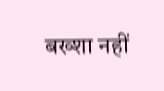बख्शा नहीं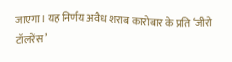जाएगा। यह निर्णय अवैध शराब कारोबार के प्रति ‘जीरो टॉलरेंस’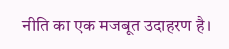नीति का एक मजबूत उदाहरण है।